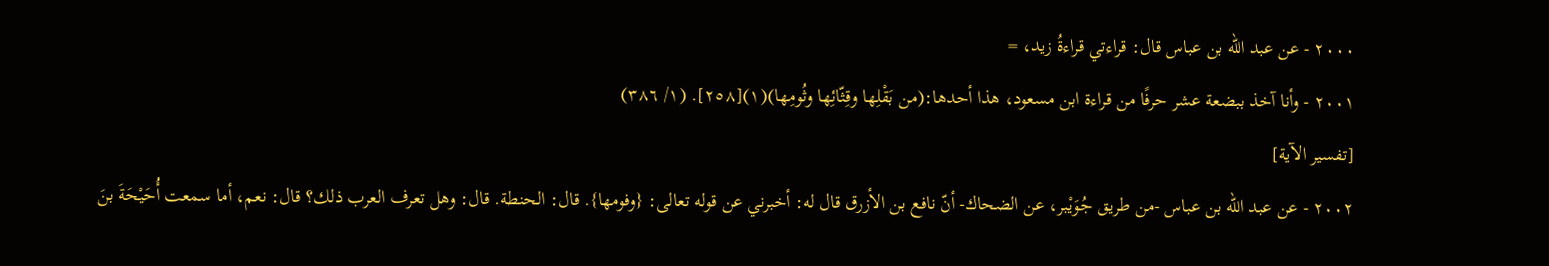٢٠٠٠ - عن عبد الله بن عباس قال: قراءتي قراءةُ زيد، =
٢٠٠١ - وأنا آخذ ببضعة عشر حرفًا من قراءة ابن مسعود، هذا أحدها:(من بَقْلِها وقِثّائِها وثُومِها)(١)[٢٥٨]. (١/ ٣٨٦)
[تفسير الآية]
٢٠٠٢ - عن عبد الله بن عباس -من طريق جُوَيْبر، عن الضحاك- أنّ نافع بن الأزرق قال له: أخبرني عن قوله تعالى: {وفومها}. قال: الحنطة. قال: وهل تعرف العرب ذلك؟ قال: نعم، أما سمعت أُحَيْحَةَ بنَ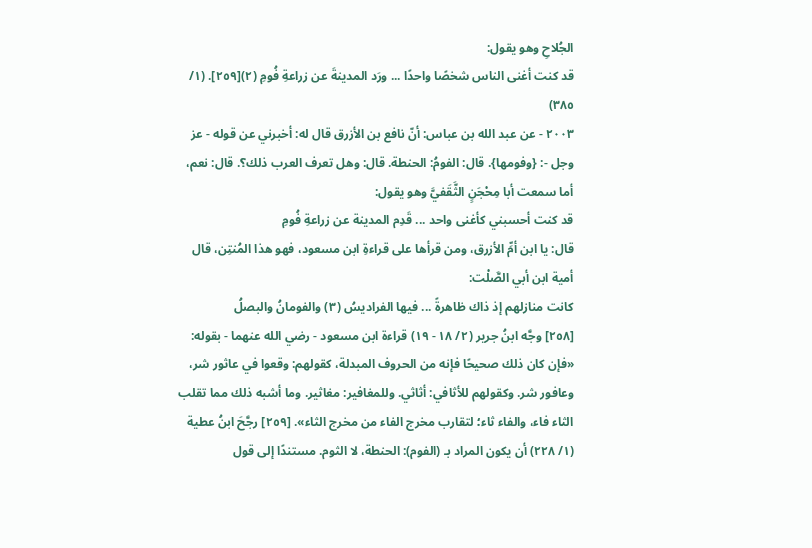الجُلاحِ وهو يقول:
قد كنت أغنى الناس شخصًا واحدًا ... ورَد المدينةَ عن زراعةِ فُومِ (٢)[٢٥٩]. (١/ ٣٨٥)
٢٠٠٣ - عن عبد الله بن عباس: أنّ نافع بن الأزرق قال له: أخبرني عن قوله - عز وجل -: {وفومها}. قال: الفومُ: الحنطة. قال: وهل تعرف العرب ذلك؟. قال: نعم، أما سمعت أبا مِحْجَنٍ الثَّقَفيَّ وهو يقول:
قد كنت أحسبني كأغنى واحد ... قَدِم المدينة عن زراعةِ فُومِ
قال: يا ابن أمِّ الأزرق، ومن قرأها على قراءةِ ابن مسعود، فهو هذا المُنتِن، قال أمية ابن أبي الصَّلْت:
كانت منازلهم إذ ذاك ظاهرةً ... فيها الفراديسُ (٣) والفومانُ والبصلُ
[٢٥٨] وجَّه ابنُ جرير (٢/ ١٨ - ١٩) قراءة ابن مسعود - رضي الله عنهما - بقوله: «فإن كان ذلك صحيحًا فإنه من الحروف المبدلة، كقولهم: وقعوا في عاثور شر، وعافور شر. وكقولهم للأثافي: أثاثي. وللمغافير: مغاثير. وما أشبه ذلك مما تقلب الثاء فاء، والفاء ثاء؛ لتقارب مخرج الفاء من مخرج الثاء». [٢٥٩] رجَّحَ ابنُ عطية (١/ ٢٢٨) أن يكون المراد بـ (الفوم): الحنطة، لا الثوم. مستندًا إلى قول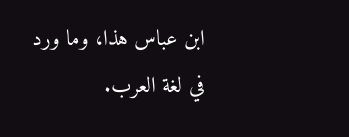ابن عباس هذا، وما ورد في لغة العرب.